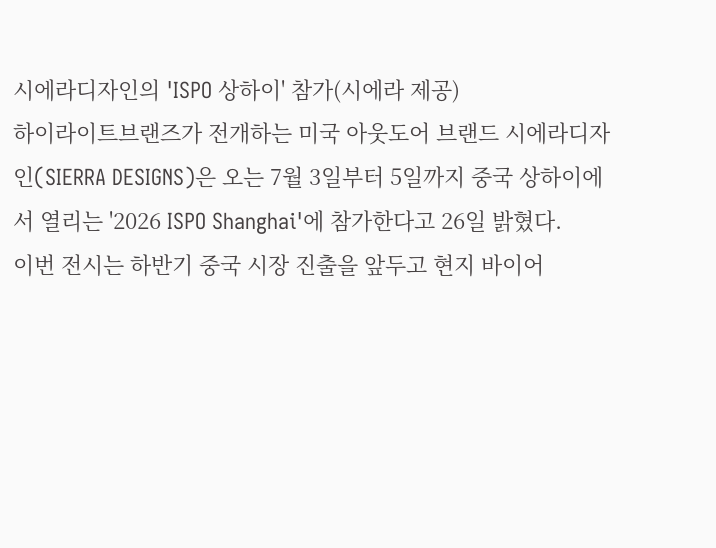시에라디자인의 'ISPO 상하이' 참가(시에라 제공)
하이라이트브랜즈가 전개하는 미국 아웃도어 브랜드 시에라디자인(SIERRA DESIGNS)은 오는 7월 3일부터 5일까지 중국 상하이에서 열리는 '2026 ISPO Shanghai'에 참가한다고 26일 밝혔다.
이번 전시는 하반기 중국 시장 진출을 앞두고 현지 바이어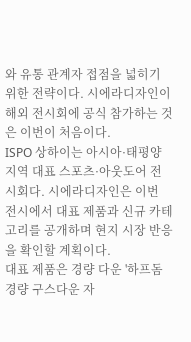와 유통 관계자 접점을 넓히기 위한 전략이다. 시에라디자인이 해외 전시회에 공식 참가하는 것은 이번이 처음이다.
ISPO 상하이는 아시아·태평양 지역 대표 스포츠·아웃도어 전시회다. 시에라디자인은 이번 전시에서 대표 제품과 신규 카테고리를 공개하며 현지 시장 반응을 확인할 계획이다.
대표 제품은 경량 다운 '하프돔 경량 구스다운 자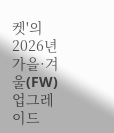켓'의 2026년 가을·겨울(FW) 업그레이드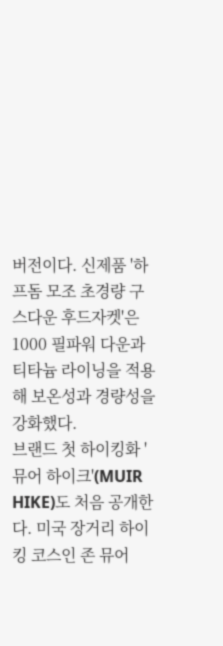버전이다. 신제품 '하프돔 모조 초경량 구스다운 후드자켓'은 1000 필파워 다운과 티타늄 라이닝을 적용해 보온성과 경량성을 강화했다.
브랜드 첫 하이킹화 '뮤어 하이크'(MUIR HIKE)도 처음 공개한다. 미국 장거리 하이킹 코스인 존 뮤어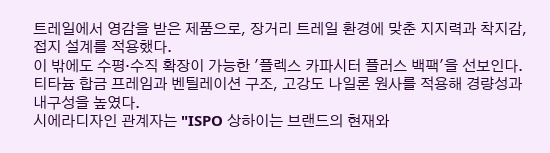트레일에서 영감을 받은 제품으로, 장거리 트레일 환경에 맞춘 지지력과 착지감, 접지 설계를 적용했다.
이 밖에도 수평·수직 확장이 가능한 '플렉스 카파시터 플러스 백팩'을 선보인다. 티타늄 합금 프레임과 벤틸레이션 구조, 고강도 나일론 원사를 적용해 경량성과 내구성을 높였다.
시에라디자인 관계자는 "ISPO 상하이는 브랜드의 현재와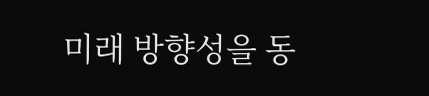미래 방향성을 동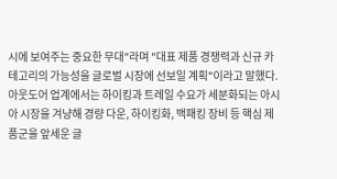시에 보여주는 중요한 무대"라며 "대표 제품 경쟁력과 신규 카테고리의 가능성을 글로벌 시장에 선보일 계획"이라고 말했다.
아웃도어 업계에서는 하이킹과 트레일 수요가 세분화되는 아시아 시장을 겨냥해 경량 다운, 하이킹화, 백패킹 장비 등 핵심 제품군을 앞세운 글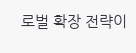로벌 확장 전략이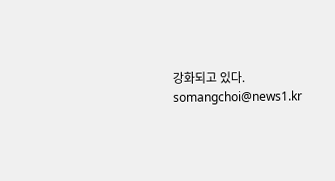강화되고 있다.
somangchoi@news1.kr